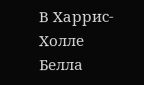В Харрис-Холле Белла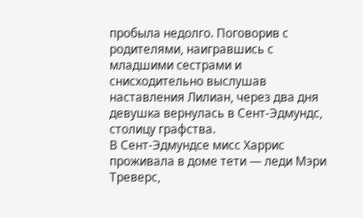пробыла недолго. Поговорив с родителями, наигравшись с младшими сестрами и снисходительно выслушав наставления Лилиан, через два дня девушка вернулась в Сент-Эдмундс, столицу графства.
В Сент-Эдмундсе мисс Харрис проживала в доме тети — леди Мэри Треверс,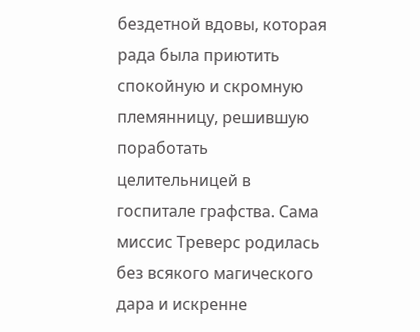бездетной вдовы, которая рада была приютить спокойную и скромную племянницу, решившую поработать целительницей в госпитале графства. Сама миссис Треверс родилась без всякого магического дара и искренне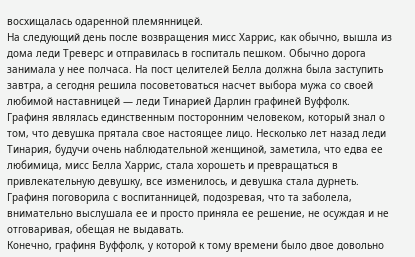восхищалась одаренной племянницей.
На следующий день после возвращения мисс Харрис, как обычно, вышла из дома леди Треверс и отправилась в госпиталь пешком. Обычно дорога занимала у нее полчаса. На пост целителей Белла должна была заступить завтра, а сегодня решила посоветоваться насчет выбора мужа со своей любимой наставницей — леди Тинарией Дарлин графиней Вуффолк.
Графиня являлась единственным посторонним человеком, который знал о том, что девушка прятала свое настоящее лицо. Несколько лет назад леди Тинария, будучи очень наблюдательной женщиной, заметила, что едва ее любимица, мисс Белла Харрис, стала хорошеть и превращаться в привлекательную девушку, все изменилось, и девушка стала дурнеть.
Графиня поговорила с воспитанницей, подозревая, что та заболела, внимательно выслушала ее и просто приняла ее решение, не осуждая и не отговаривая, обещая не выдавать.
Конечно, графиня Вуффолк, у которой к тому времени было двое довольно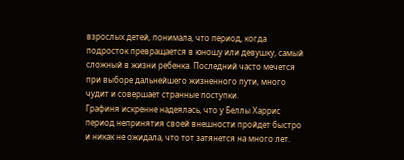взрослых детей, понимала, что период, когда подросток превращается в юношу или девушку, самый сложный в жизни ребенка. Последний часто мечется при выборе дальнейшего жизненного пути, много чудит и совершает странные поступки.
Графиня искренне надеялась, что у Беллы Харрис период непринятия своей внешности пройдет быстро и никак не ожидала, что тот затянется на много лет.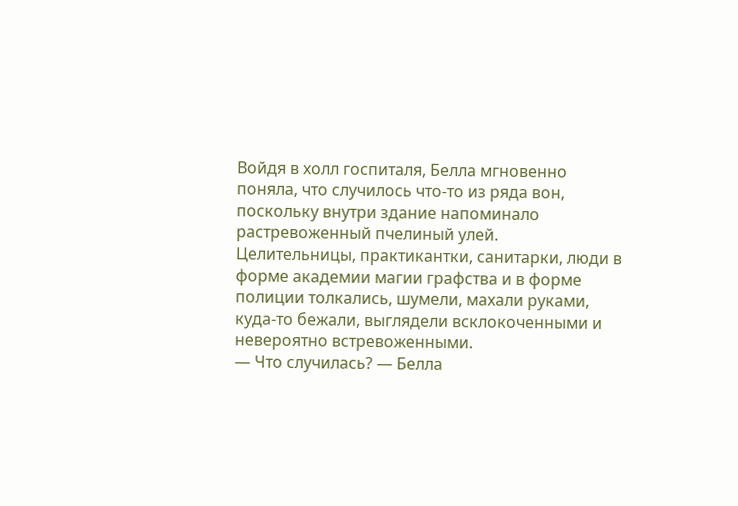Войдя в холл госпиталя, Белла мгновенно поняла, что случилось что-то из ряда вон, поскольку внутри здание напоминало растревоженный пчелиный улей.
Целительницы, практикантки, санитарки, люди в форме академии магии графства и в форме полиции толкались, шумели, махали руками, куда-то бежали, выглядели всклокоченными и невероятно встревоженными.
— Что случилась? — Белла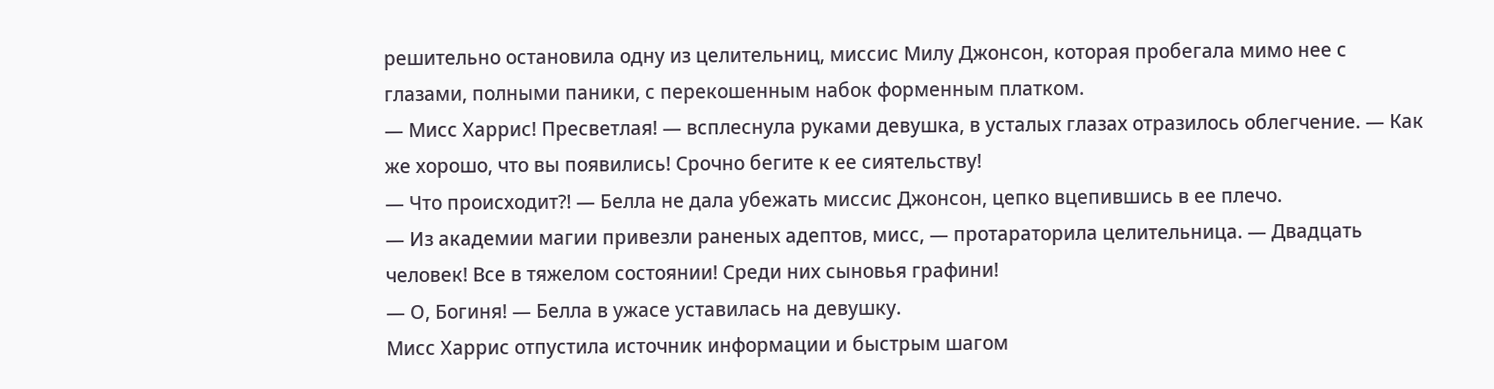решительно остановила одну из целительниц, миссис Милу Джонсон, которая пробегала мимо нее с глазами, полными паники, с перекошенным набок форменным платком.
— Мисс Харрис! Пресветлая! — всплеснула руками девушка, в усталых глазах отразилось облегчение. — Как же хорошо, что вы появились! Срочно бегите к ее сиятельству!
— Что происходит⁈ — Белла не дала убежать миссис Джонсон, цепко вцепившись в ее плечо.
— Из академии магии привезли раненых адептов, мисс, — протараторила целительница. — Двадцать человек! Все в тяжелом состоянии! Среди них сыновья графини!
— О, Богиня! — Белла в ужасе уставилась на девушку.
Мисс Харрис отпустила источник информации и быстрым шагом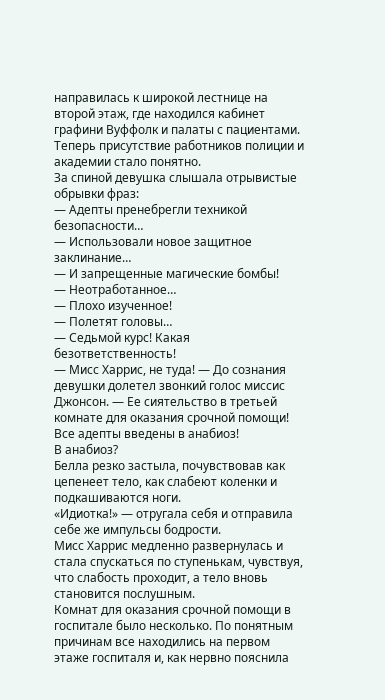направилась к широкой лестнице на второй этаж, где находился кабинет графини Вуффолк и палаты с пациентами. Теперь присутствие работников полиции и академии стало понятно.
За спиной девушка слышала отрывистые обрывки фраз:
— Адепты пренебрегли техникой безопасности…
— Использовали новое защитное заклинание…
— И запрещенные магические бомбы!
— Неотработанное…
— Плохо изученное!
— Полетят головы…
— Седьмой курс! Какая безответственность!
— Мисс Харрис, не туда! — До сознания девушки долетел звонкий голос миссис Джонсон. — Ее сиятельство в третьей комнате для оказания срочной помощи! Все адепты введены в анабиоз!
В анабиоз?
Белла резко застыла, почувствовав как цепенеет тело, как слабеют коленки и подкашиваются ноги.
«Идиотка!» — отругала себя и отправила себе же импульсы бодрости.
Мисс Харрис медленно развернулась и стала спускаться по ступенькам, чувствуя, что слабость проходит, а тело вновь становится послушным.
Комнат для оказания срочной помощи в госпитале было несколько. По понятным причинам все находились на первом этаже госпиталя и, как нервно пояснила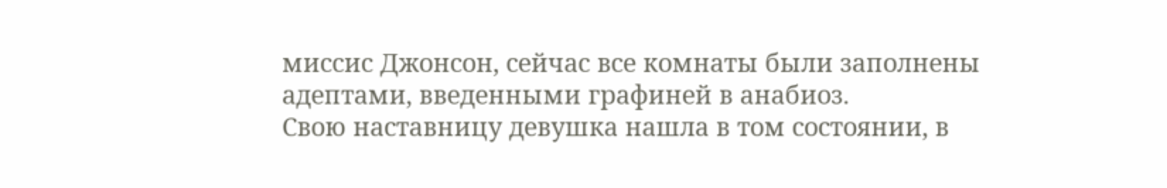миссис Джонсон, сейчас все комнаты были заполнены адептами, введенными графиней в анабиоз.
Свою наставницу девушка нашла в том состоянии, в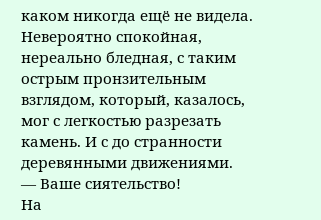каком никогда ещё не видела. Невероятно спокойная, нереально бледная, с таким острым пронзительным взглядом, который, казалось, мог с легкостью разрезать камень. И с до странности деревянными движениями.
— Ваше сиятельство!
На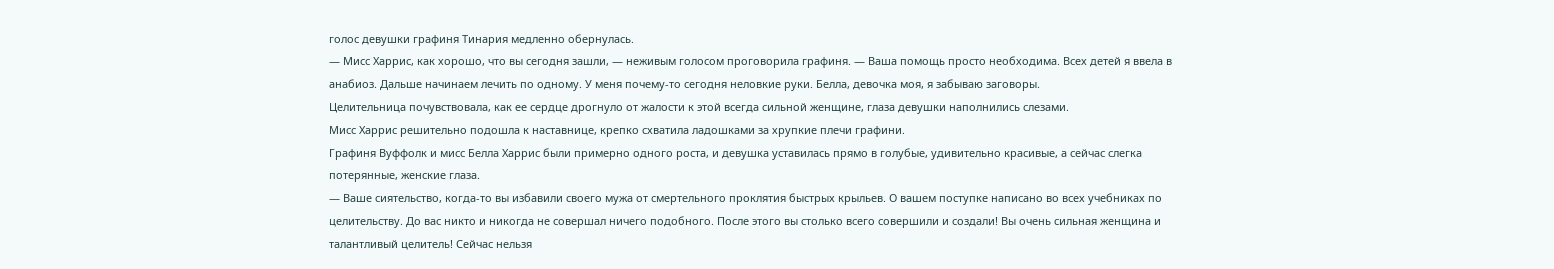голос девушки графиня Тинария медленно обернулась.
— Мисс Харрис, как хорошо, что вы сегодня зашли, — неживым голосом проговорила графиня. — Ваша помощь просто необходима. Всех детей я ввела в анабиоз. Дальше начинаем лечить по одному. У меня почему-то сегодня неловкие руки. Белла, девочка моя, я забываю заговоры.
Целительница почувствовала, как ее сердце дрогнуло от жалости к этой всегда сильной женщине, глаза девушки наполнились слезами.
Мисс Харрис решительно подошла к наставнице, крепко схватила ладошками за хрупкие плечи графини.
Графиня Вуффолк и мисс Белла Харрис были примерно одного роста, и девушка уставилась прямо в голубые, удивительно красивые, а сейчас слегка потерянные, женские глаза.
— Ваше сиятельство, когда-то вы избавили своего мужа от смертельного проклятия быстрых крыльев. О вашем поступке написано во всех учебниках по целительству. До вас никто и никогда не совершал ничего подобного. После этого вы столько всего совершили и создали! Вы очень сильная женщина и талантливый целитель! Сейчас нельзя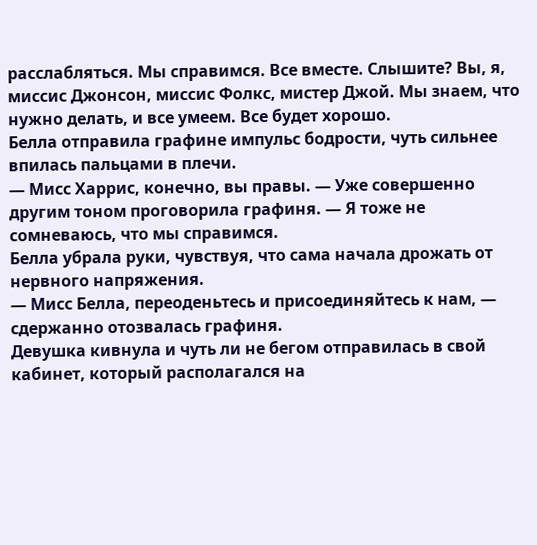расслабляться. Мы справимся. Все вместе. Слышите? Вы, я, миссис Джонсон, миссис Фолкс, мистер Джой. Мы знаем, что нужно делать, и все умеем. Все будет хорошо.
Белла отправила графине импульс бодрости, чуть сильнее впилась пальцами в плечи.
— Мисс Харрис, конечно, вы правы. — Уже совершенно другим тоном проговорила графиня. — Я тоже не сомневаюсь, что мы справимся.
Белла убрала руки, чувствуя, что сама начала дрожать от нервного напряжения.
— Мисс Белла, переоденьтесь и присоединяйтесь к нам, — сдержанно отозвалась графиня.
Девушка кивнула и чуть ли не бегом отправилась в свой кабинет, который располагался на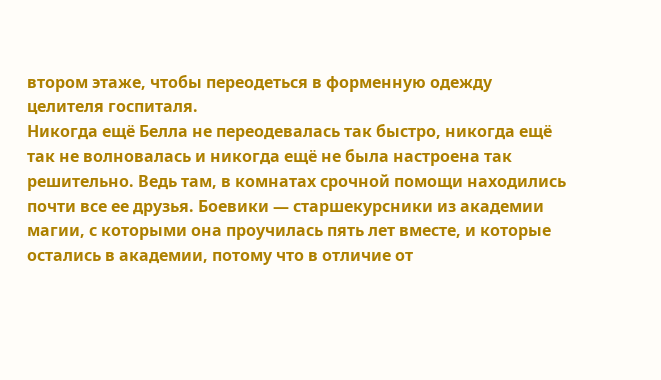втором этаже, чтобы переодеться в форменную одежду целителя госпиталя.
Никогда ещё Белла не переодевалась так быстро, никогда ещё так не волновалась и никогда ещё не была настроена так решительно. Ведь там, в комнатах срочной помощи находились почти все ее друзья. Боевики — старшекурсники из академии магии, с которыми она проучилась пять лет вместе, и которые остались в академии, потому что в отличие от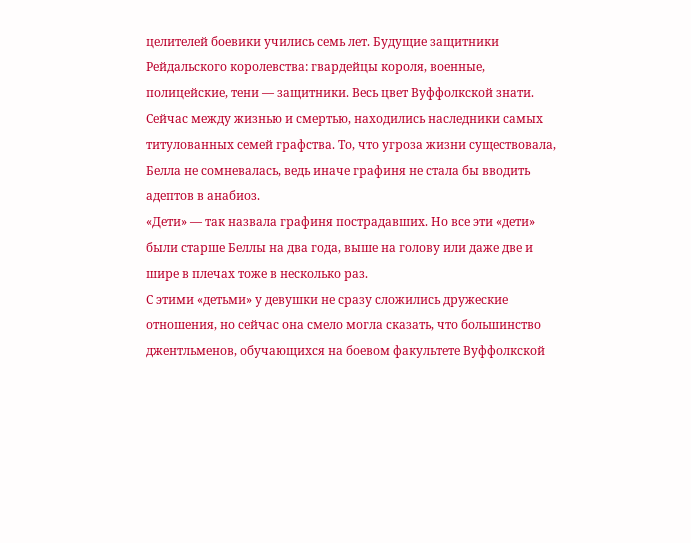целителей боевики учились семь лет. Будущие защитники Рейдальского королевства: гвардейцы короля, военные, полицейские, тени — защитники. Весь цвет Вуффолкской знати.
Сейчас между жизнью и смертью, находились наследники самых титулованных семей графства. То, что угроза жизни существовала, Белла не сомневалась, ведь иначе графиня не стала бы вводить адептов в анабиоз.
«Дети» — так назвала графиня пострадавших. Но все эти «дети» были старше Беллы на два года, выше на голову или даже две и шире в плечах тоже в несколько раз.
С этими «детьми» у девушки не сразу сложились дружеские отношения, но сейчас она смело могла сказать, что большинство джентльменов, обучающихся на боевом факультете Вуффолкской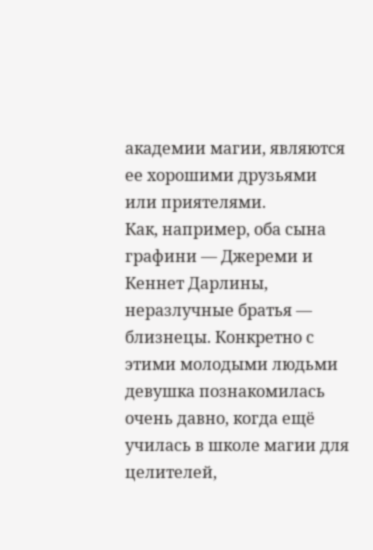академии магии, являются ее хорошими друзьями или приятелями.
Как, например, оба сына графини — Джереми и Кеннет Дарлины, неразлучные братья — близнецы. Конкретно с этими молодыми людьми девушка познакомилась очень давно, когда ещё училась в школе магии для целителей,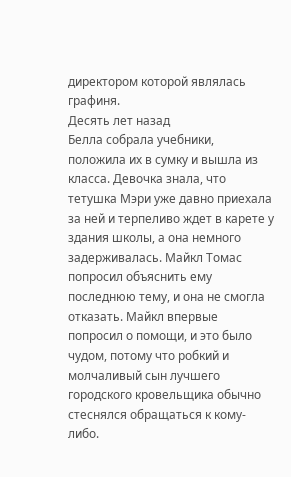директором которой являлась графиня.
Десять лет назад
Белла собрала учебники, положила их в сумку и вышла из класса. Девочка знала, что тетушка Мэри уже давно приехала за ней и терпеливо ждет в карете у здания школы, а она немного задерживалась. Майкл Томас попросил объяснить ему последнюю тему, и она не смогла отказать. Майкл впервые попросил о помощи, и это было чудом, потому что робкий и молчаливый сын лучшего городского кровельщика обычно стеснялся обращаться к кому-либо.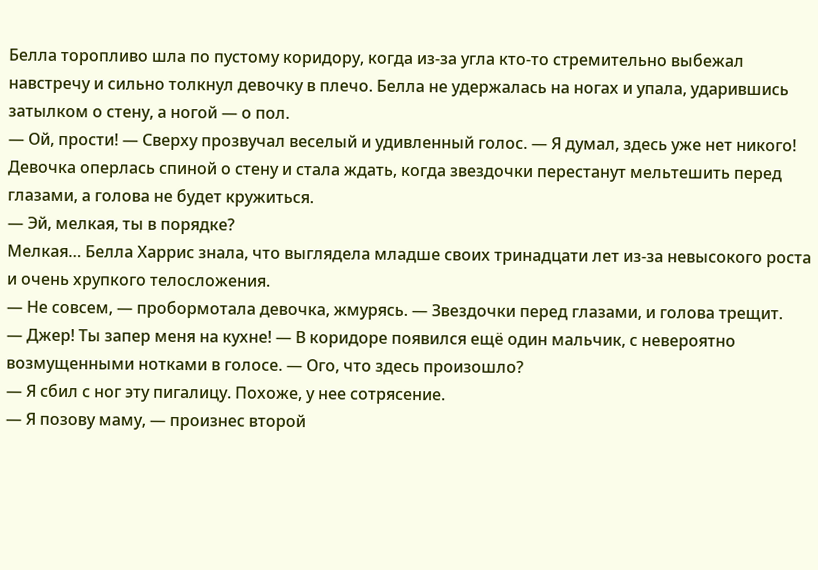Белла торопливо шла по пустому коридору, когда из-за угла кто-то стремительно выбежал навстречу и сильно толкнул девочку в плечо. Белла не удержалась на ногах и упала, ударившись затылком о стену, а ногой — о пол.
— Ой, прости! — Сверху прозвучал веселый и удивленный голос. — Я думал, здесь уже нет никого!
Девочка оперлась спиной о стену и стала ждать, когда звездочки перестанут мельтешить перед глазами, а голова не будет кружиться.
— Эй, мелкая, ты в порядке?
Мелкая… Белла Харрис знала, что выглядела младше своих тринадцати лет из-за невысокого роста и очень хрупкого телосложения.
— Не совсем, — пробормотала девочка, жмурясь. — Звездочки перед глазами, и голова трещит.
— Джер! Ты запер меня на кухне! — В коридоре появился ещё один мальчик, с невероятно возмущенными нотками в голосе. — Ого, что здесь произошло?
— Я сбил с ног эту пигалицу. Похоже, у нее сотрясение.
— Я позову маму, — произнес второй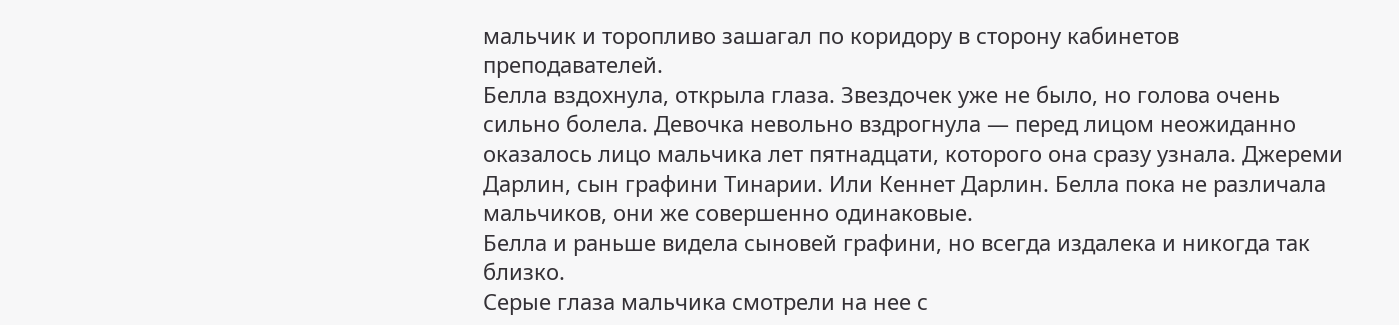мальчик и торопливо зашагал по коридору в сторону кабинетов преподавателей.
Белла вздохнула, открыла глаза. Звездочек уже не было, но голова очень сильно болела. Девочка невольно вздрогнула — перед лицом неожиданно оказалось лицо мальчика лет пятнадцати, которого она сразу узнала. Джереми Дарлин, сын графини Тинарии. Или Кеннет Дарлин. Белла пока не различала мальчиков, они же совершенно одинаковые.
Белла и раньше видела сыновей графини, но всегда издалека и никогда так близко.
Серые глаза мальчика смотрели на нее с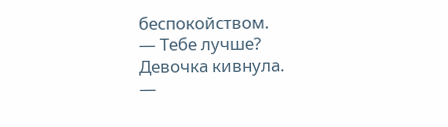беспокойством.
— Тебе лучше?
Девочка кивнула.
—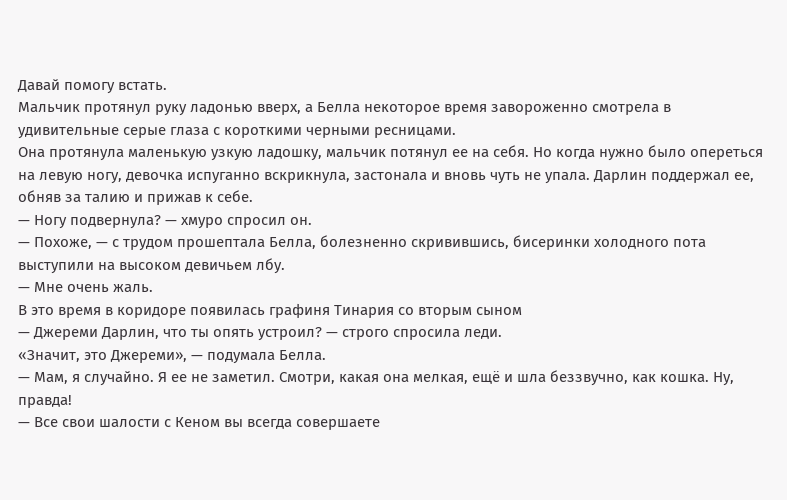Давай помогу встать.
Мальчик протянул руку ладонью вверх, а Белла некоторое время завороженно смотрела в удивительные серые глаза с короткими черными ресницами.
Она протянула маленькую узкую ладошку, мальчик потянул ее на себя. Но когда нужно было опереться на левую ногу, девочка испуганно вскрикнула, застонала и вновь чуть не упала. Дарлин поддержал ее, обняв за талию и прижав к себе.
— Ногу подвернула? — хмуро спросил он.
— Похоже, — с трудом прошептала Белла, болезненно скривившись, бисеринки холодного пота выступили на высоком девичьем лбу.
— Мне очень жаль.
В это время в коридоре появилась графиня Тинария со вторым сыном
— Джереми Дарлин, что ты опять устроил? — строго спросила леди.
«Значит, это Джереми», — подумала Белла.
— Мам, я случайно. Я ее не заметил. Смотри, какая она мелкая, ещё и шла беззвучно, как кошка. Ну, правда!
— Все свои шалости с Кеном вы всегда совершаете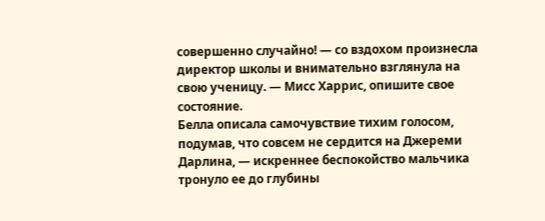совершенно случайно! — со вздохом произнесла директор школы и внимательно взглянула на свою ученицу. — Мисс Харрис, опишите свое состояние.
Белла описала самочувствие тихим голосом, подумав, что совсем не сердится на Джереми Дарлина, — искреннее беспокойство мальчика тронуло ее до глубины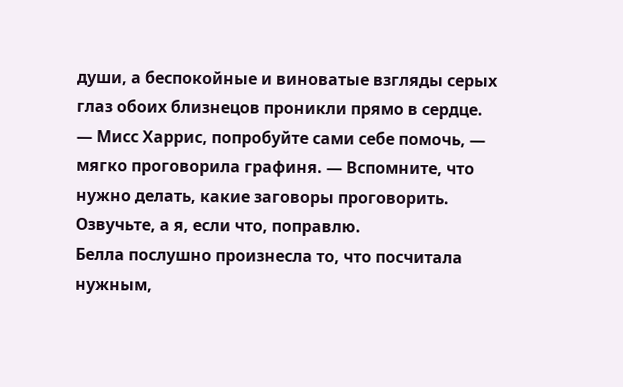души, а беспокойные и виноватые взгляды серых глаз обоих близнецов проникли прямо в сердце.
— Мисс Харрис, попробуйте сами себе помочь, — мягко проговорила графиня. — Вспомните, что нужно делать, какие заговоры проговорить. Озвучьте, а я, если что, поправлю.
Белла послушно произнесла то, что посчитала нужным,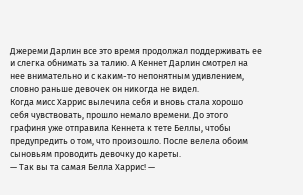Джереми Дарлин все это время продолжал поддерживать ее и слегка обнимать за талию. А Кеннет Дарлин смотрел на нее внимательно и с каким-то непонятным удивлением, словно раньше девочек он никогда не видел.
Когда мисс Харрис вылечила себя и вновь стала хорошо себя чувствовать, прошло немало времени. До этого графиня уже отправила Кеннета к тете Беллы, чтобы предупредить о том, что произошло. После велела обоим сыновьям проводить девочку до кареты.
— Так вы та самая Белла Харрис! —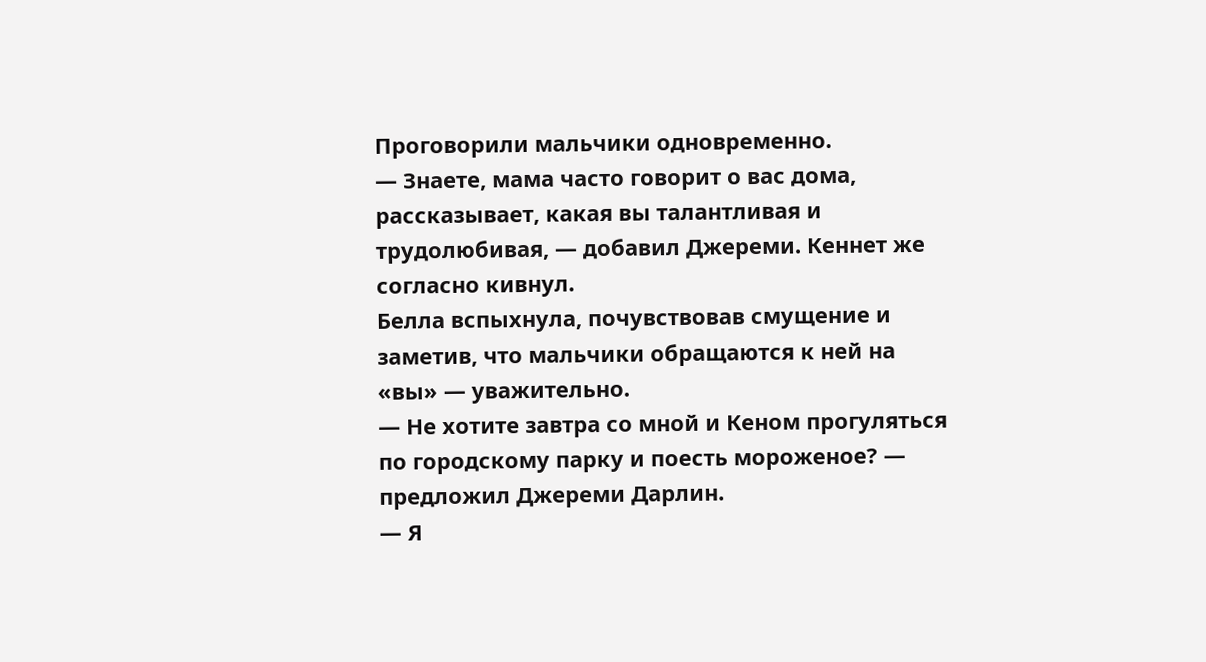Проговорили мальчики одновременно.
— Знаете, мама часто говорит о вас дома, рассказывает, какая вы талантливая и трудолюбивая, — добавил Джереми. Кеннет же согласно кивнул.
Белла вспыхнула, почувствовав смущение и заметив, что мальчики обращаются к ней на «вы» — уважительно.
— Не хотите завтра со мной и Кеном прогуляться по городскому парку и поесть мороженое? — предложил Джереми Дарлин.
— Я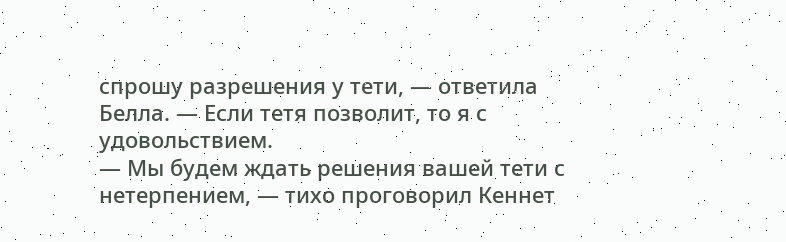спрошу разрешения у тети, — ответила Белла. — Если тетя позволит, то я с удовольствием.
— Мы будем ждать решения вашей тети с нетерпением, — тихо проговорил Кеннет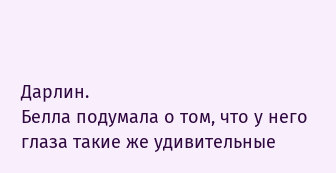Дарлин.
Белла подумала о том, что у него глаза такие же удивительные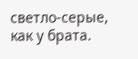светло-серые, как у брата.